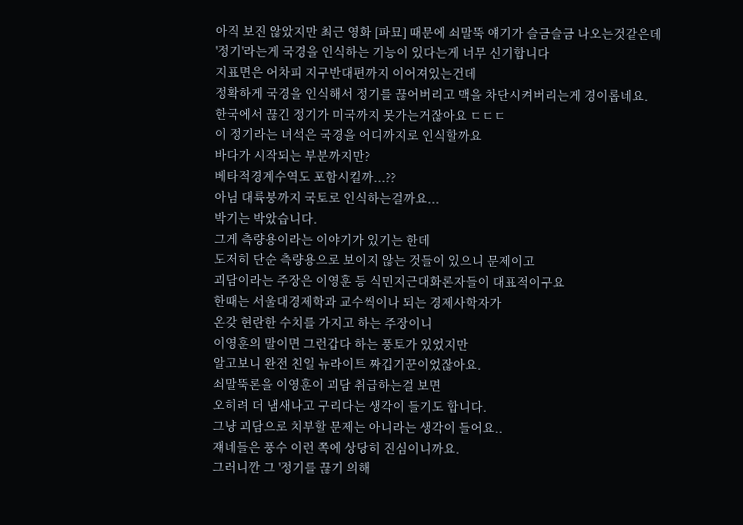아직 보진 않았지만 최근 영화 [파묘] 때문에 쇠말뚝 얘기가 슬금슬금 나오는것같은데
'정기'라는게 국경을 인식하는 기능이 있다는게 너무 신기합니다
지표면은 어차피 지구반대편까지 이어져있는건데
정확하게 국경을 인식해서 정기를 끊어버리고 맥을 차단시켜버리는게 경이롭네요.
한국에서 끊긴 정기가 미국까지 못가는거잖아요 ㄷㄷㄷ
이 정기라는 녀석은 국경을 어디까지로 인식할까요
바다가 시작되는 부분까지만?
베타적경계수역도 포함시킬까...??
아님 대륙붕까지 국토로 인식하는걸까요...
박기는 박았습니다.
그게 측량용이라는 이야기가 있기는 한데
도저히 단순 측량용으로 보이지 않는 것들이 있으니 문제이고
괴담이라는 주장은 이영훈 등 식민지근대화론자들이 대표적이구요
한때는 서울대경제학과 교수씩이나 되는 경제사학자가
온갖 현란한 수치를 가지고 하는 주장이니
이영훈의 말이면 그런갑다 하는 풍토가 있었지만
알고보니 완전 친일 뉴라이트 짜깁기꾼이었잖아요.
쇠말뚝론을 이영훈이 괴담 취급하는걸 보면
오히려 더 냄새나고 구리다는 생각이 들기도 합니다.
그냥 괴담으로 치부할 문제는 아니라는 생각이 들어요..
쟤네들은 풍수 이런 쪽에 상당히 진심이니까요.
그러니깐 그 '정기를 끊기 의해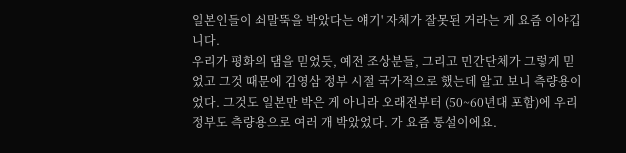일본인들이 쇠말뚝을 박았다는 얘기' 자체가 잘못된 거라는 게 요즘 이야깁니다.
우리가 평화의 댐을 믿었듯, 예전 조상분들, 그리고 민간단체가 그렇게 믿었고 그것 때문에 김영삼 정부 시절 국가적으로 했는데 알고 보니 측량용이었다. 그것도 일본만 박은 게 아니라 오래전부터 (50~60년대 포함)에 우리 정부도 측량용으로 여러 개 박았었다. 가 요즘 통설이에요.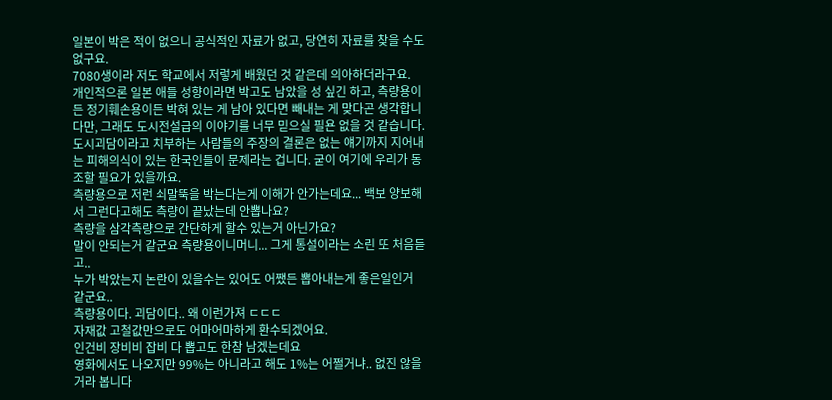일본이 박은 적이 없으니 공식적인 자료가 없고, 당연히 자료를 찾을 수도 없구요.
7080생이라 저도 학교에서 저렇게 배웠던 것 같은데 의아하더라구요.
개인적으론 일본 애들 성향이라면 박고도 남았을 성 싶긴 하고, 측량용이든 정기훼손용이든 박혀 있는 게 남아 있다면 빼내는 게 맞다곤 생각합니다만, 그래도 도시전설급의 이야기를 너무 믿으실 필욘 없을 것 같습니다.
도시괴담이라고 치부하는 사람들의 주장의 결론은 없는 얘기까지 지어내는 피해의식이 있는 한국인들이 문제라는 겁니다. 굳이 여기에 우리가 동조할 필요가 있을까요.
측량용으로 저런 쇠말뚝을 박는다는게 이해가 안가는데요... 백보 양보해서 그런다고해도 측량이 끝났는데 안뽑나요?
측량을 삼각측량으로 간단하게 할수 있는거 아닌가요?
말이 안되는거 같군요 측량용이니머니... 그게 통설이라는 소린 또 처음듣고..
누가 박았는지 논란이 있을수는 있어도 어쨌든 뽑아내는게 좋은일인거 같군요..
측량용이다. 괴담이다.. 왜 이런가져 ㄷㄷㄷ
자재값 고철값만으로도 어마어마하게 환수되겠어요.
인건비 장비비 잡비 다 뽑고도 한참 남겠는데요
영화에서도 나오지만 99%는 아니라고 해도 1%는 어쩔거냐.. 없진 않을거라 봅니다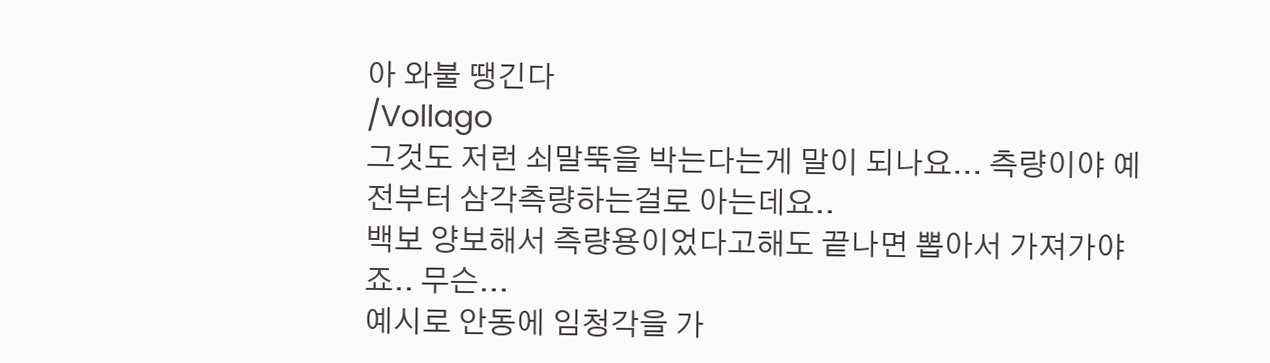아 와불 땡긴다
/Vollago
그것도 저런 쇠말뚝을 박는다는게 말이 되나요... 측량이야 예전부터 삼각측량하는걸로 아는데요..
백보 양보해서 측량용이었다고해도 끝나면 뽑아서 가져가야죠.. 무슨...
예시로 안동에 임청각을 가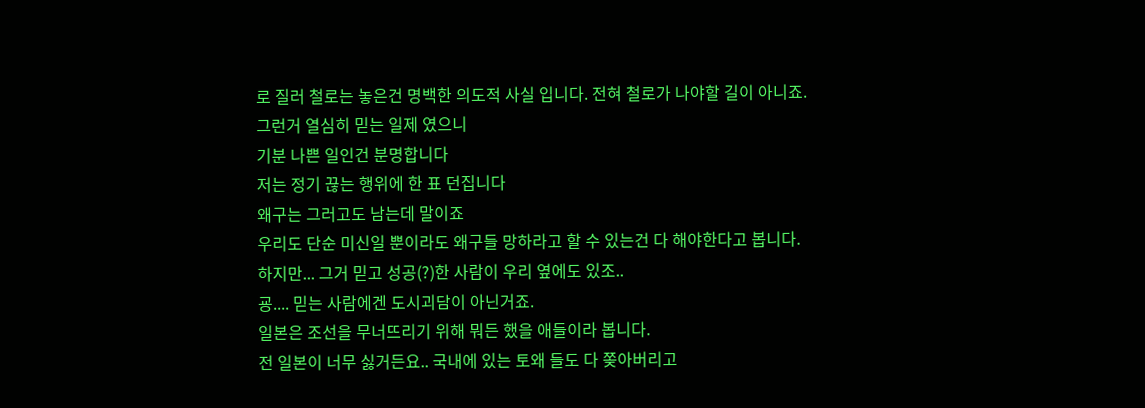로 질러 철로는 놓은건 명백한 의도적 사실 입니다. 전혀 철로가 나야할 길이 아니죠.
그런거 열심히 믿는 일제 였으니
기분 나쁜 일인건 분명합니다
저는 정기 끊는 행위에 한 표 던집니다
왜구는 그러고도 남는데 말이죠
우리도 단순 미신일 뿐이라도 왜구들 망하라고 할 수 있는건 다 해야한다고 봅니다.
하지만... 그거 믿고 성공(?)한 사람이 우리 옆에도 있조..
굥.... 믿는 사람에겐 도시괴담이 아닌거죠.
일본은 조선을 무너뜨리기 위해 뭐든 했을 애들이라 봅니다.
전 일본이 너무 싫거든요.. 국내에 있는 토왜 들도 다 쫒아버리고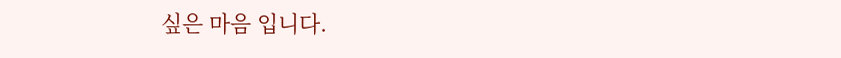싶은 마음 입니다.